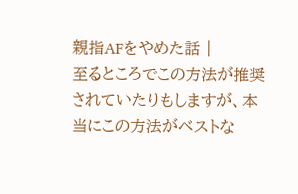親指AFをやめた話 |
至るところでこの方法が推奨されていたりもしますが、本当にこの方法がベストな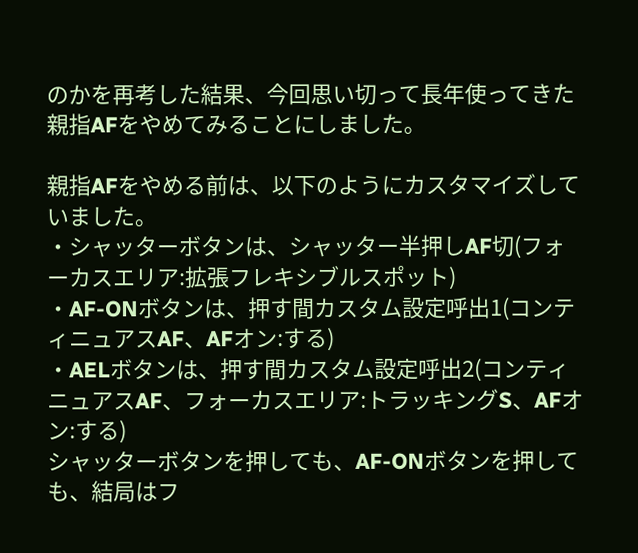のかを再考した結果、今回思い切って長年使ってきた親指AFをやめてみることにしました。

親指AFをやめる前は、以下のようにカスタマイズしていました。
・シャッターボタンは、シャッター半押しAF切(フォーカスエリア:拡張フレキシブルスポット)
・AF-ONボタンは、押す間カスタム設定呼出1(コンティニュアスAF、AFオン:する)
・AELボタンは、押す間カスタム設定呼出2(コンティニュアスAF、フォーカスエリア:トラッキングS、AFオン:する)
シャッターボタンを押しても、AF-ONボタンを押しても、結局はフ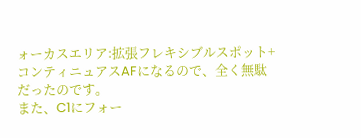ォーカスエリア:拡張フレキシブルスポット+コンティニュアスAFになるので、全く無駄だったのです。
また、C1にフォー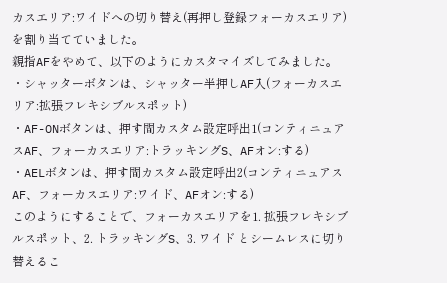カスエリア:ワイドへの切り替え(再押し登録フォーカスエリア)を割り当てていました。
親指AFをやめて、以下のようにカスタマイズしてみました。
・シャッターボタンは、シャッター半押しAF入(フォーカスエリア:拡張フレキシブルスポット)
・AF-ONボタンは、押す間カスタム設定呼出1(コンティニュアスAF、フォーカスエリア:トラッキングS、AFオン:する)
・AELボタンは、押す間カスタム設定呼出2(コンティニュアスAF、フォーカスエリア:ワイド、AFオン:する)
このようにすることで、フォーカスエリアを1. 拡張フレキシブルスポット、2. トラッキングS、3. ワイド とシームレスに切り替えるこ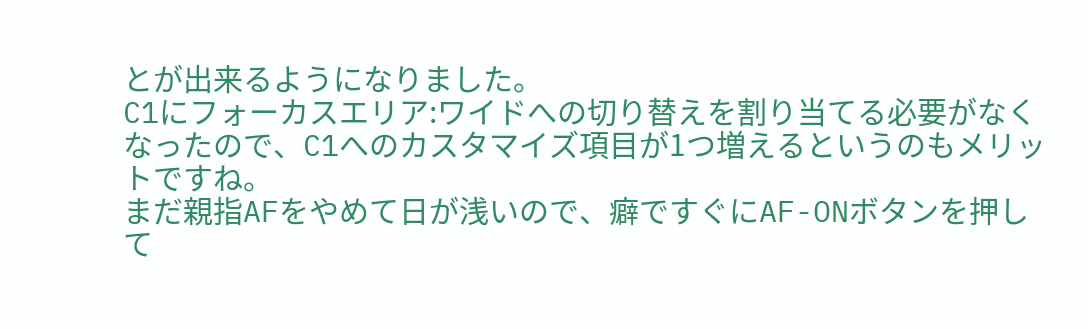とが出来るようになりました。
C1にフォーカスエリア:ワイドへの切り替えを割り当てる必要がなくなったので、C1へのカスタマイズ項目が1つ増えるというのもメリットですね。
まだ親指AFをやめて日が浅いので、癖ですぐにAF-ONボタンを押して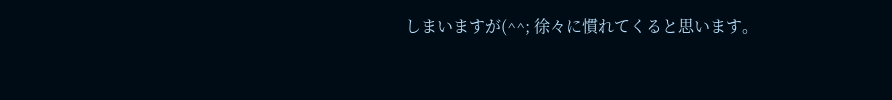しまいますが(^^; 徐々に慣れてくると思います。